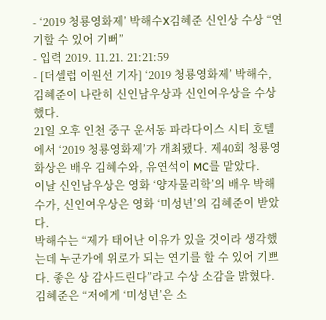- ‘2019 청룡영화제’ 박해수X김혜준 신인상 수상 “연기할 수 있어 기뻐”
- 입력 2019. 11.21. 21:21:59
- [더셀럽 이원선 기자] ‘2019 청룡영화제’ 박해수, 김혜준이 나란히 신인남우상과 신인여우상을 수상했다.
21일 오후 인천 중구 운서동 파라다이스 시티 호텔에서 ‘2019 청룡영화제’가 개최됐다. 제40회 청룡영화상은 배우 김혜수와, 유연석이 MC를 맡았다.
이날 신인남우상은 영화 ‘양자물리학’의 배우 박해수가, 신인여우상은 영화 ‘미성년’의 김혜준이 받았다.
박해수는 “제가 태어난 이유가 있을 것이라 생각했는데 누군가에 위로가 되는 연기를 할 수 있어 기쁘다. 좋은 상 감사드린다”라고 수상 소감을 밝혔다.
김혜준은 “저에게 ‘미성년’은 소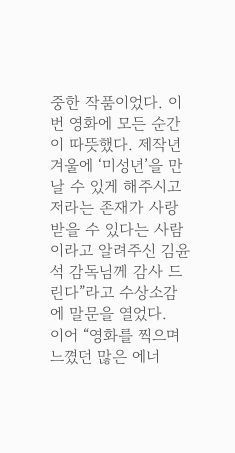중한 작품이었다. 이번 영화에 모든 순간이 따뜻했다. 제작년 겨울에 ‘미성년’을 만날 수 있게 해주시고 저라는 존재가 사랑 받을 수 있다는 사람이라고 알려주신 김윤석 감독님께 감사 드린다”라고 수상소감에 말문을 열었다.
이어 “영화를 찍으며 느꼈던 많은 에너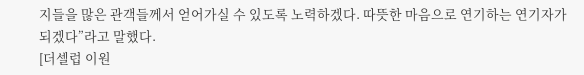지들을 많은 관객들께서 얻어가실 수 있도록 노력하겠다. 따뜻한 마음으로 연기하는 연기자가 되겠다”라고 말했다.
[더셀럽 이원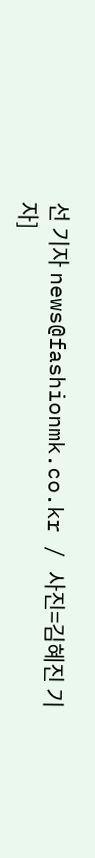선 기자 news@fashionmk.co.kr / 사진=김혜진 기자]